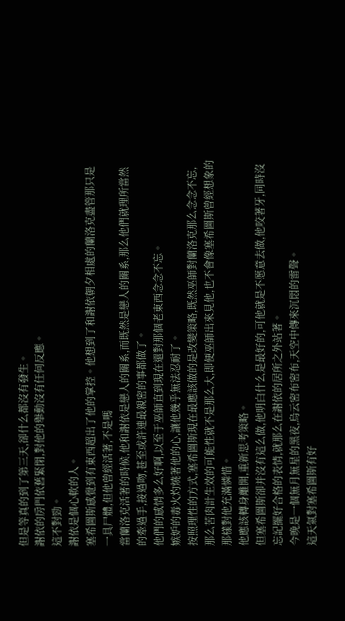但是等真的到了第三天,卻什么都沒有發生。
謝依的房門依舊緊閉,對他的舉動沒有任何反應。
這不對勁。
謝依是個心軟的人。
塞希圖斯感覺到有東西超出了他的掌控。他想到了和謝依朝夕相處的蘭洛克盡管那只是一具尸體,但他曾經活著,不是嗎
當蘭洛克活著的時候,他和謝依是戀人的關系,而既然是戀人的關系,那么他們就理所當然的牽過手,接過吻,甚至或許連最親密的事都做了。
他們的感情多么好啊,以至于巫師直到現在還對那個老東西念念不忘。
嫉妒的毒火灼燒著他的心,讓他幾乎無法忍耐了。
按照理性的方式,塞希圖斯現在最應該做的是改變策略,既然巫師對蘭洛克那么念念不忘,那么苦肉計生效的可能性就不是那么大,即便巫師出來見他,也不會像塞希圖斯曾經想象的那樣對他充滿憐惜。
他應該轉身離開,重新思考策略。
但塞希圖斯卻并沒有這么做,他明白什么是最好的,可他就是不愿意去做,他咬著牙,同時沒忘記擺好合格的表情,就那么在謝依的居所之外站著。
今晚是一個無月無星的黑夜,烏云密布密布,天空中傳來沉悶的雷聲。
這天氣對塞希圖斯有好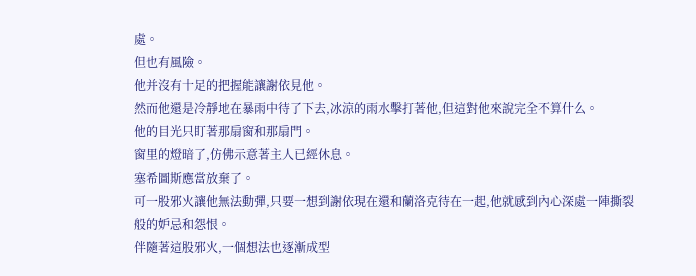處。
但也有風險。
他并沒有十足的把握能讓謝依見他。
然而他還是冷靜地在暴雨中待了下去,冰涼的雨水擊打著他,但這對他來說完全不算什么。
他的目光只盯著那扇窗和那扇門。
窗里的燈暗了,仿佛示意著主人已經休息。
塞希圖斯應當放棄了。
可一股邪火讓他無法動彈,只要一想到謝依現在還和蘭洛克待在一起,他就感到內心深處一陣撕裂般的妒忌和怨恨。
伴隨著這股邪火,一個想法也逐漸成型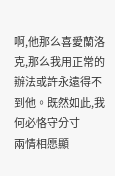啊,他那么喜愛蘭洛克,那么我用正常的辦法或許永遠得不到他。既然如此,我何必恪守分寸
兩情相愿顯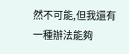然不可能,但我還有一種辦法能夠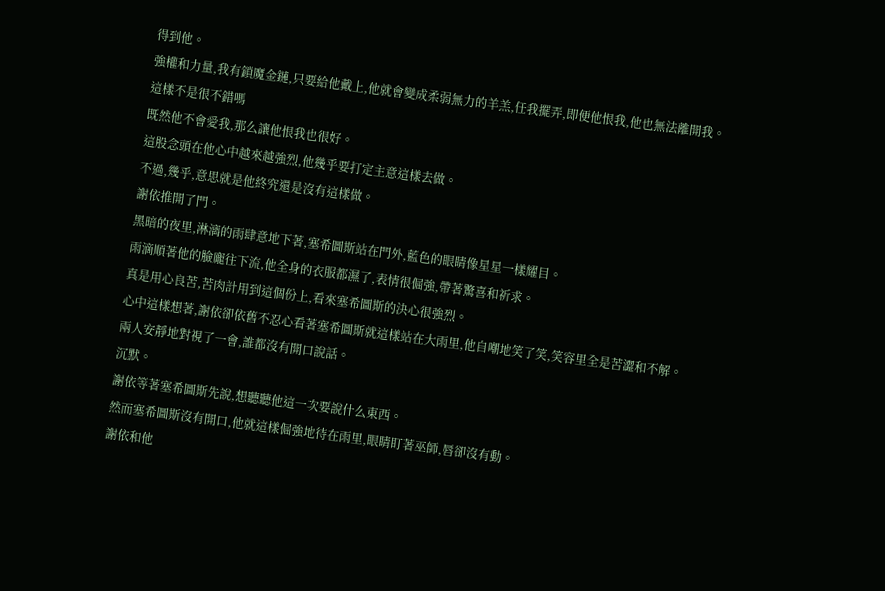得到他。
強權和力量,我有鎖魔金鏈,只要給他戴上,他就會變成柔弱無力的羊羔,任我擺弄,即便他恨我,他也無法離開我。
這樣不是很不錯嗎
既然他不會愛我,那么讓他恨我也很好。
這股念頭在他心中越來越強烈,他幾乎要打定主意這樣去做。
不過,幾乎,意思就是他終究還是沒有這樣做。
謝依推開了門。
黑暗的夜里,淋漓的雨肆意地下著,塞希圖斯站在門外,藍色的眼睛像星星一樣耀目。
雨滴順著他的臉龐往下流,他全身的衣服都濕了,表情很倔強,帶著驚喜和祈求。
真是用心良苦,苦肉計用到這個份上,看來塞希圖斯的決心很強烈。
心中這樣想著,謝依卻依舊不忍心看著塞希圖斯就這樣站在大雨里,他自嘲地笑了笑,笑容里全是苦澀和不解。
兩人安靜地對視了一會,誰都沒有開口說話。
沉默。
謝依等著塞希圖斯先說,想聽聽他這一次要說什么東西。
然而塞希圖斯沒有開口,他就這樣倔強地待在雨里,眼睛盯著巫師,唇卻沒有動。
謝依和他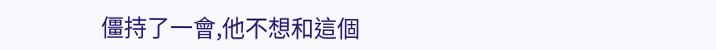僵持了一會,他不想和這個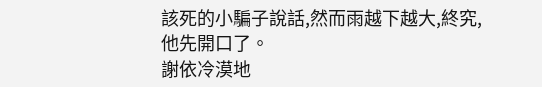該死的小騙子說話,然而雨越下越大,終究,他先開口了。
謝依冷漠地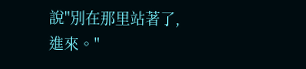說"別在那里站著了,進來。"